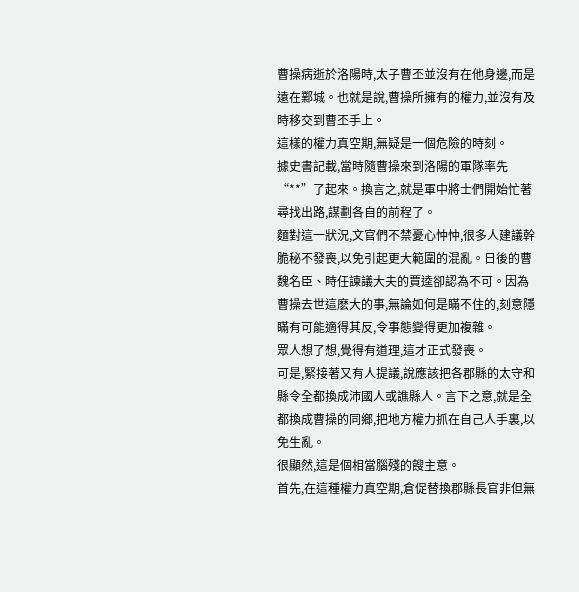曹操病逝於洛陽時,太子曹丕並沒有在他身邊,而是遠在鄴城。也就是說,曹操所擁有的權力,並沒有及時移交到曹丕手上。
這樣的權力真空期,無疑是一個危險的時刻。
據史書記載,當時隨曹操來到洛陽的軍隊率先“**”了起來。換言之,就是軍中將士們開始忙著尋找出路,謀劃各自的前程了。
麵對這一狀況,文官們不禁憂心忡忡,很多人建議幹脆秘不發喪,以免引起更大範圍的混亂。日後的曹魏名臣、時任諫議大夫的賈逵卻認為不可。因為曹操去世這麽大的事,無論如何是瞞不住的,刻意隱瞞有可能適得其反,令事態變得更加複雜。
眾人想了想,覺得有道理,這才正式發喪。
可是,緊接著又有人提議,說應該把各郡縣的太守和縣令全都換成沛國人或譙縣人。言下之意,就是全都換成曹操的同鄉,把地方權力抓在自己人手裏,以免生亂。
很顯然,這是個相當腦殘的餿主意。
首先,在這種權力真空期,倉促替換郡縣長官非但無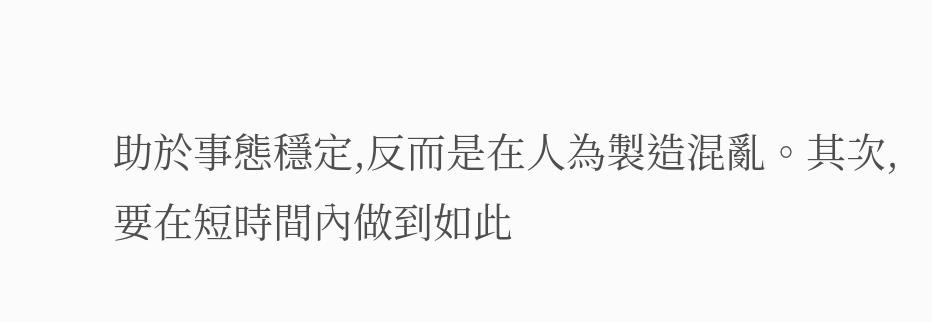助於事態穩定,反而是在人為製造混亂。其次,要在短時間內做到如此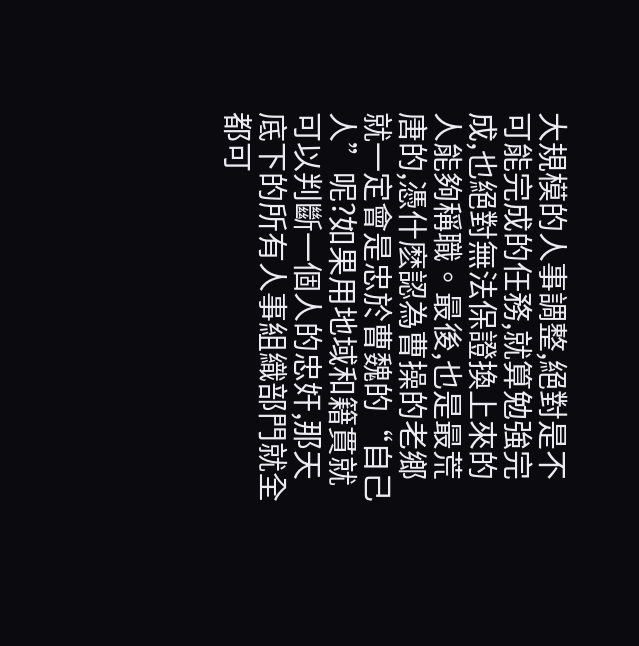大規模的人事調整,絕對是不可能完成的任務,就算勉強完成,也絕對無法保證換上來的人能夠稱職。最後,也是最荒唐的,憑什麽認為曹操的老鄉就一定會是忠於曹魏的“自己人”呢?如果用地域和籍貫就可以判斷一個人的忠奸,那天底下的所有人事組織部門就全都可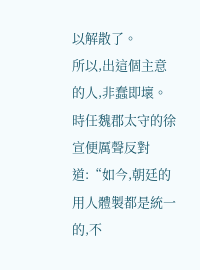以解散了。
所以,出這個主意的人,非蠢即壞。
時任魏郡太守的徐宣便厲聲反對道:“如今,朝廷的用人體製都是統一的,不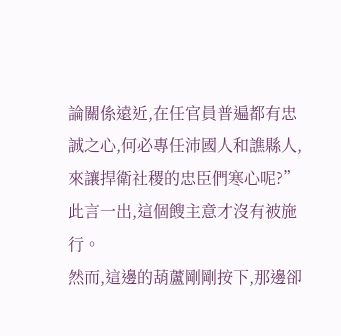論關係遠近,在任官員普遍都有忠誠之心,何必專任沛國人和譙縣人,來讓捍衛社稷的忠臣們寒心呢?”
此言一出,這個餿主意才沒有被施行。
然而,這邊的葫蘆剛剛按下,那邊卻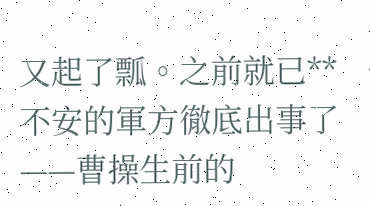又起了瓢。之前就已**不安的軍方徹底出事了——曹操生前的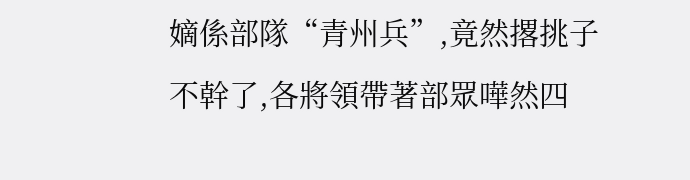嫡係部隊“青州兵”,竟然撂挑子不幹了,各將領帶著部眾嘩然四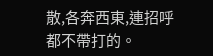散,各奔西東,連招呼都不帶打的。